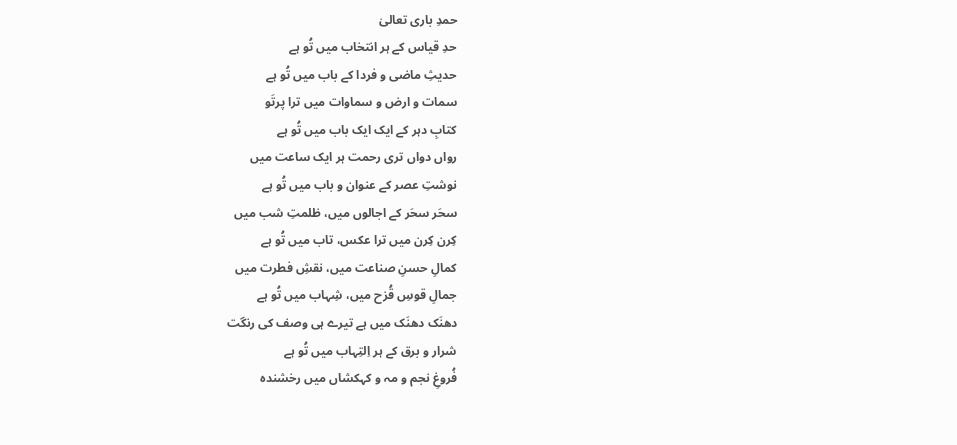حمدِ باری تعالیٰ
حدِ قیاس کے ہر انتخاب میں تُو ہے
حدیثِ ماضی و فردا کے باب میں تُو ہے
سمات و ارض و سماوات میں ترا پرتَو
کتابِ دہر کے ایک ایک باب میں تُو ہے
رواں دواں تری رحمت ہر ایک ساعت میں
نوشتِ عصر کے عنوان و باب میں تُو ہے
سحَر سحَر کے اجالوں میں، ظلمتِ شب میں
کِرن کِرن میں ترا عکس، تاب میں تُو ہے
کمالِ حسنِ صناعت میں، نقشِ فطرت میں
جمالِ قوسِ قُزح میں، شِہاب میں تُو ہے
دھنَک دھنَک میں ہے تیرے ہی وصف کی رنگت
شرار و برق کے ہر اِلتِہاب میں تُو ہے
فُروغِ نجم و مہ و کہکشاں میں رخشندہ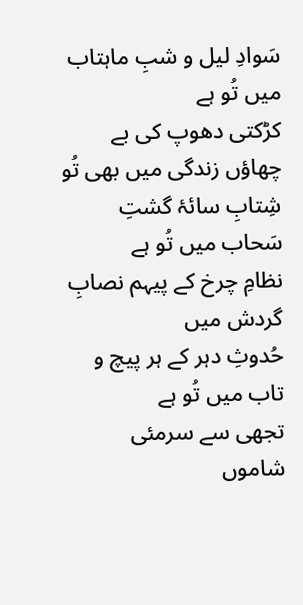سَوادِ لیل و شبِ ماہتاب میں تُو ہے
کڑکتی دھوپ کی بے چھاؤں زندگی میں بھی تُو
شِتابِ سائۂ گشتِ سَحاب میں تُو ہے
نظامِ چرخ کے پیہم نصابِ گردش میں
حُدوثِ دہر کے ہر پیچ و تاب میں تُو ہے
تجھی سے سرمئی شاموں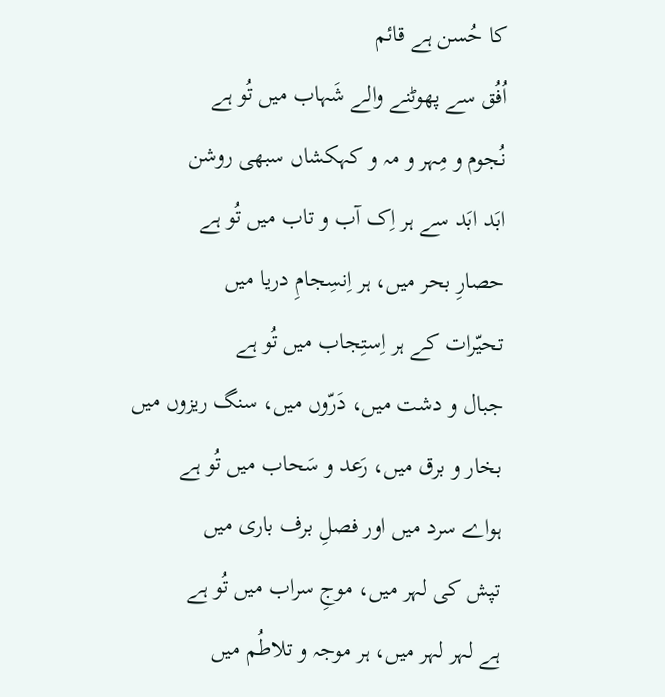کا حُسن ہے قائم
اُفُق سے پھوٹنے والے شَہاب میں تُو ہے
نُجوم و مِہر و مہ و کہکشاں سبھی روشن
ابَد ابَد سے ہر اِک آب و تاب میں تُو ہے
حصارِ بحر میں، ہر اِنسِجامِ دریا میں
تحیّرات کے ہر اِستِجاب میں تُو ہے
جبال و دشت میں، دَرّوں میں، سنگ ریزوں میں
بخار و برق میں، رَعد و سَحاب میں تُو ہے
ہواے سرد میں اور فصلِ برف باری میں
تپش کی لہر میں، موجِ سراب میں تُو ہے
ہے لہر لہر میں، ہر موجہ و تلاطُم میں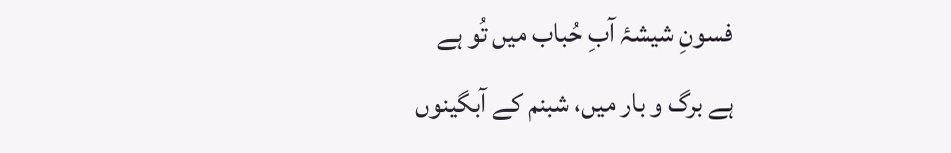فسونِ شیشۂ آبِ حُباب میں تُو ہے
ہے برگ و بار میں، شبنم کے آبگینوں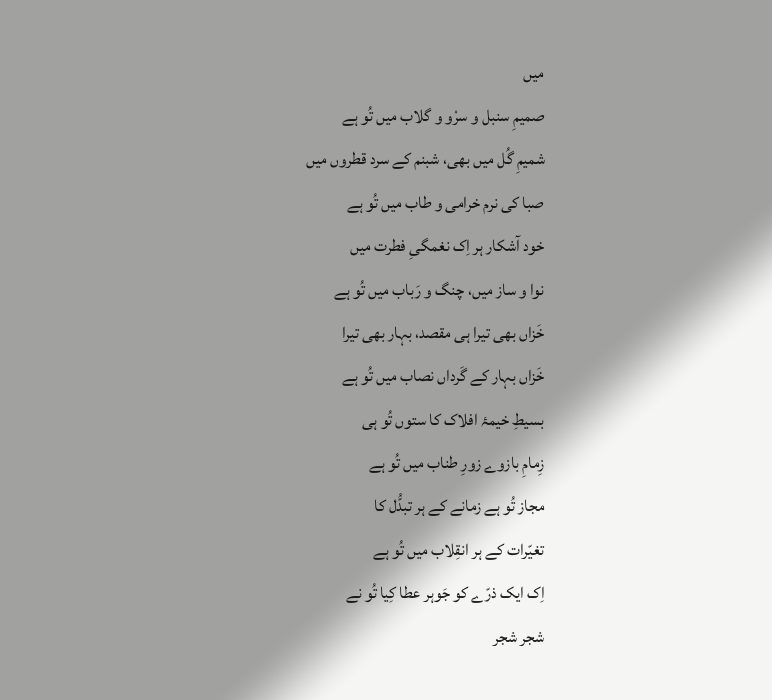میں
صمیمِ سنبل و سرْو و گلاب میں تُو ہے
شمیمِ گُل میں بھی، شبنم کے سرد قطروں میں
صبا کی نرم خرامی و طاب میں تُو ہے
خود آشکار ہر اِک نغمگیِ فطرت میں
نوا و ساز میں، چنگ و رَباب میں تُو ہے
خَزاں بھی تیرا ہی مقصد، بہار بھی تیرا
خَزاں بہار کے گَرداں نصاب میں تُو ہے
بسیطِ خیمۂ افلاک کا ستوں تُو ہی
زِمامِ بازوے زورِ طناب میں تُو ہے
مجاز تُو ہے زمانے کے ہر تبدُّل کا
تغیّرات کے ہر انقِلاب میں تُو ہے
اِک ایک ذرّے کو جَوہر عطا کِیا تُو نے
شجر شجر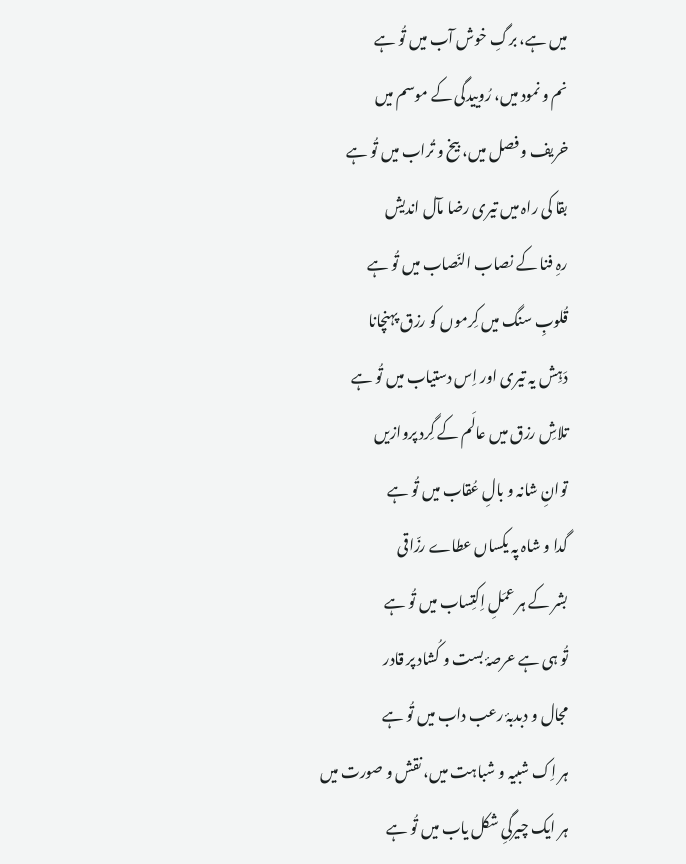میں ہے، برگِ خوش آب میں تُو ہے
نم و نمود میں، رُوییدگی کے موسم میں
خریف و فصل میں، بیخ و تُراب میں تُو ہے
بقا کی راہ میں تیری رضا مآل اندیش
رہِ فنا کے نصاب النّصاب میں تُو ہے
قُلوبِ سنگ میں کِرموں کو رزق پہنچانا
دَہِش یہ تیری اور اِس دستیاب میں تُو ہے
تلاشِ رزق میں عالَم کے گِرد پروازیں
توانِ شانہ و بالِ عُقاب میں تُو ہے
گدا و شاہ پہ یکساں عطاے رزّاقی
بشر کے ہر عمَلِ اِکتِساب میں تُو ہے
تُو ہی ہے عرصۂ بست و کُشاد پر قادر
مجال و دبدبۂ رعب داب میں تُو ہے
ہر اِک شبیہ و شباہت میں، نقش و صورت میں
ہر ایک چیرگیِ شکل یاب میں تُو ہے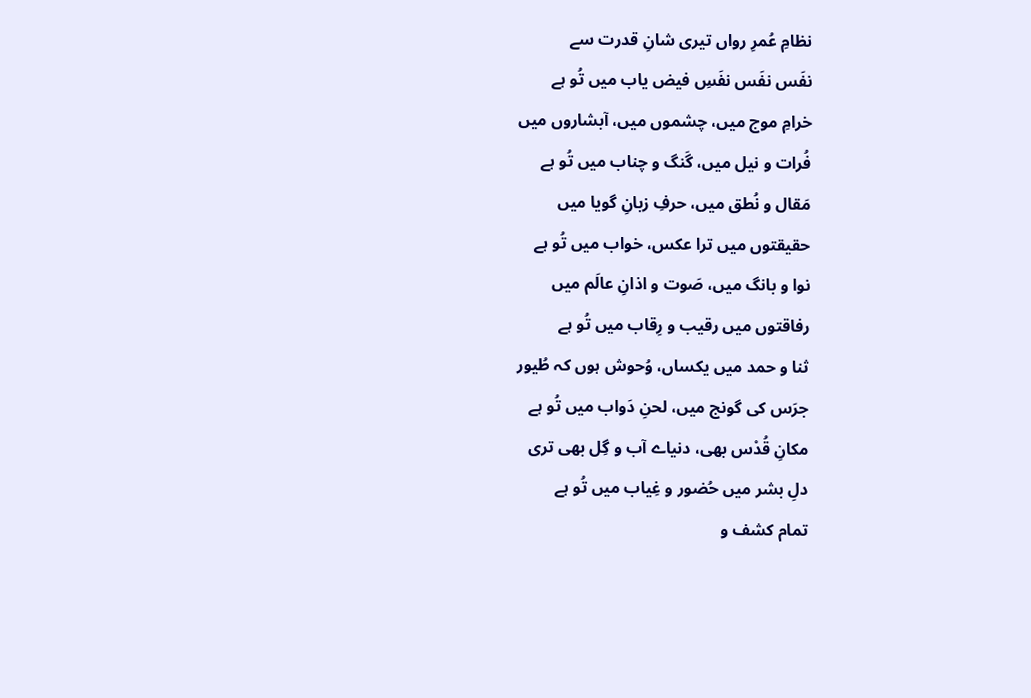نظامِ عُمرِ رواں تیری شانِ قدرت سے
نفَس نفَس نفَسِ فیض یاب میں تُو ہے
خرامِ موج میں، چشموں میں، آبشاروں میں
فُرات و نیل میں، گَنگ و چناب میں تُو ہے
مَقال و نُطق میں، حرفِ زبانِ گویا میں
حقیقتوں میں ترا عکس، خواب میں تُو ہے
نوا و بانگ میں، صَوت و اذانِ عالَم میں
رفاقتوں میں رقیب و رِقاب میں تُو ہے
ثنا و حمد میں یکساں، وُحوش ہوں کہ طُیور
جرَس کی گونج میں، لحنِ دَواب میں تُو ہے
مکانِ قُدْس بھی، دنیاے آب و گِل بھی تری
دلِ بشر میں حُضور و غِیاب میں تُو ہے
تمام کشف و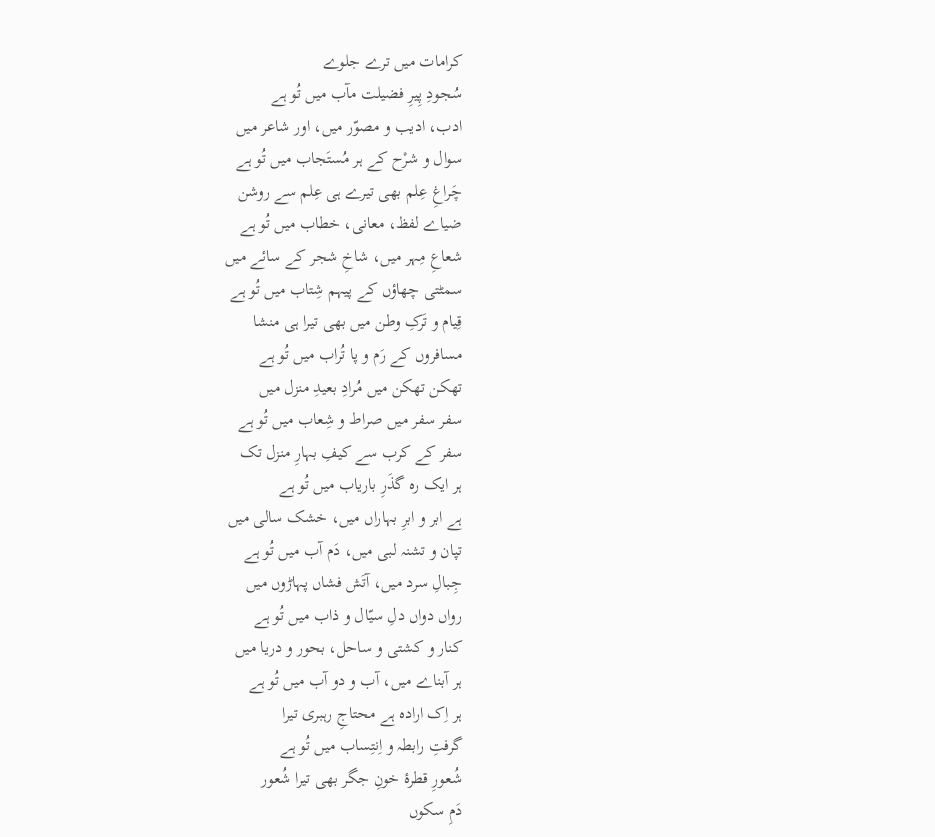کرامات میں ترے جلوے
سُجودِ پِیرِ فضیلت مآب میں تُو ہے
ادب، ادیب و مصوّر میں، اور شاعر میں
سوال و شرْح کے ہر مُستَجاب میں تُو ہے
چَراغِ عِلم بھی تیرے ہی عِلم سے روشن
ضیاے لفظ، معانی، خطاب میں تُو ہے
شعاعِ مِہر میں، شاخِ شجر کے سائے میں
سمٹتی چھاؤں کے پیہم شِتاب میں تُو ہے
قِیام و تَرکِ وطن میں بھی تیرا ہی منشا
مسافروں کے رَم و پا تُراب میں تُو ہے
تھکن تھکن میں مُرادِ بعیدِ منزل میں
سفر سفر میں صراط و شِعاب میں تُو ہے
سفر کے کرب سے کیفِ بہارِ منزل تک
ہر ایک رہ گذَرِ باریاب میں تُو ہے
ہے ابر و ابرِ بہاراں میں، خشک سالی میں
تپان و تشنہ لبی میں، دَم آب میں تُو ہے
جِبالِ سرد میں، آتَش فشاں پہاڑوں میں
رواں دواں دلِ سیّال و ذاب میں تُو ہے
کنار و کشتی و ساحل، بحور و دریا میں
ہر آبناے میں، آب و دو آب میں تُو ہے
ہر اِک ارادہ ہے محتاجِ رہبری تیرا
گرفتِ رابطہ و اِنتِساب میں تُو ہے
شُعورِ قطرۂ خونِ جگر بھی تیرا شُعور
دَمِ سکوں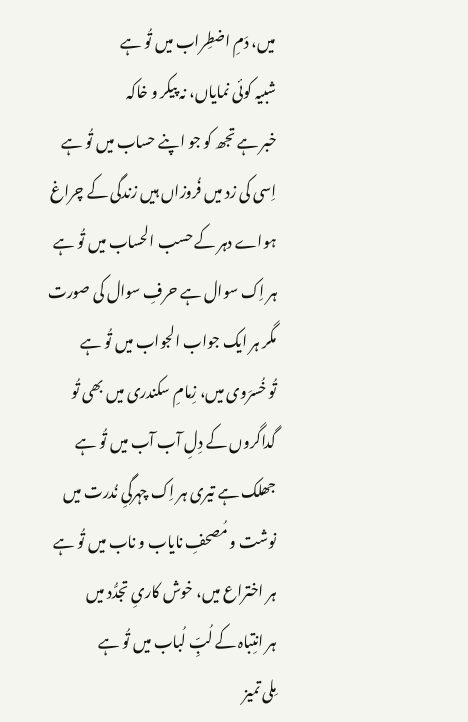میں، دَمِ اضطِراب میں تُو ہے
شبیہ کوئی نمایاں، نہ پیکر و خاکہ
خبر ہے تجھ کو جو اپنے حساب میں تُو ہے
اِسی کی زد میں فُروزاں ہیں زندگی کے چراغ
ہواے دہر کے حسب الحساب میں تُو ہے
ہر اِک سوال ہے حرفِ سوال کی صورت
مگر ہر ایک جواب الجواب میں تُو ہے
تُو خُسرَوی میں، زِمامِ سکندری میں بھی تُو
گداگروں کے دِلِ آب آب میں تُو ہے
جھلک ہے تیری ہر اِک چہرگیِ نُدرت میں
نوشت و مُصحفِ نایاب و ناب میں تُو ہے
ہر اختراع میں، خوش کاریِ تجدُّد میں
ہر انتِباہ کے لُبِّ لُباب میں تُو ہے
مِلی تمیز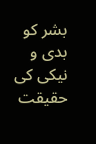بشر کو بدی و نیکی کی
حقیقت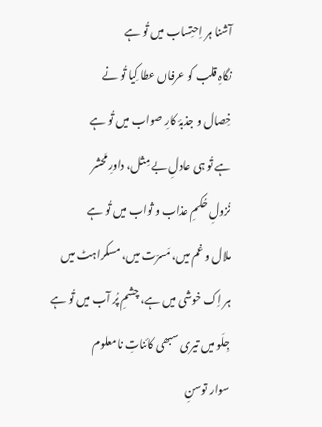آشنا ہر اِحتِساب میں تُو ہے
نگاہِ قلب کو عرفاں عطا کِیا تُو نے
خِصال و جذبۂ کارِ صواب میں تُو ہے
ہے تُو ہی عادلِ بے مِثل، داورِ مَحشر
نُزولِ حُکمِ عذاب و ثواب میں تُو ہے
ملال و غم میں، مَسرّت میں، مسکراہٹ میں
ہر اِک خوشی میں ہے، چشمِ پُر آب میں تُو ہے
جِلَو میں تیری سبھی کائناتِ نامعلوم
سوار توسنِ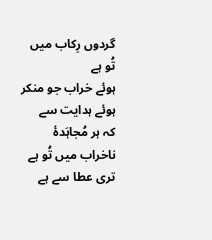گردوں رِکاب میں تُو ہے
ہوئے خراب جو منکر ہوئے ہدایت سے
کہ ہر مُجاہَدۂ ناخراب میں تُو ہے
تری عطا سے ہے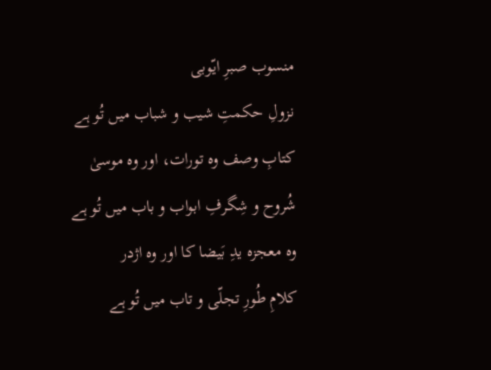منسوب صبرِ ایّوبی
نزولِ حکمتِ شیب و شباب میں تُو ہے
کتابِ وصف وہ تورات، اور وہ موسیٰ
شُروح و شِگرفِ ابواب و باب میں تُو ہے
وہ معجزہ یدِ بَیضا کا اور وہ اژدر
کلامِ طُورِ تجلّی و تاب میں تُو ہے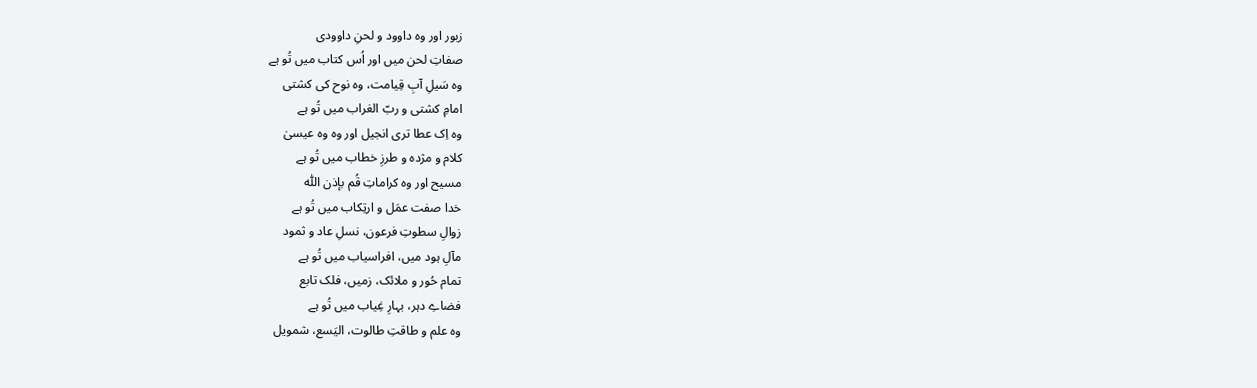زبور اور وہ داوود و لحنِ داوودی
صفاتِ لحن میں اور اُس کتاب میں تُو ہے
وہ سَیلِ آبِ قِیامت، وہ نوح کی کشتی
امامِ کشتی و ربّ الغراب میں تُو ہے
وہ اِک عطا تری انجیل اور وہ وہ عیسیٰ
کلام و مژدہ و طرزِ خطاب میں تُو ہے
مسیح اور وہ کراماتِ قُم بإذن اللّٰه
خدا صفت عمَل و ارتِکاب میں تُو ہے
زوالِ سطوتِ فرعون، نسلِ عاد و ثمود
مآلِ ہود میں، افراسیاب میں تُو ہے
تمام حُور و ملائک، زمیں، فلک تابع
فضاےِ دہر، بہارِ غِیاب میں تُو ہے
وہ علم و طاقتِ طالوت، الیَسع، شمویل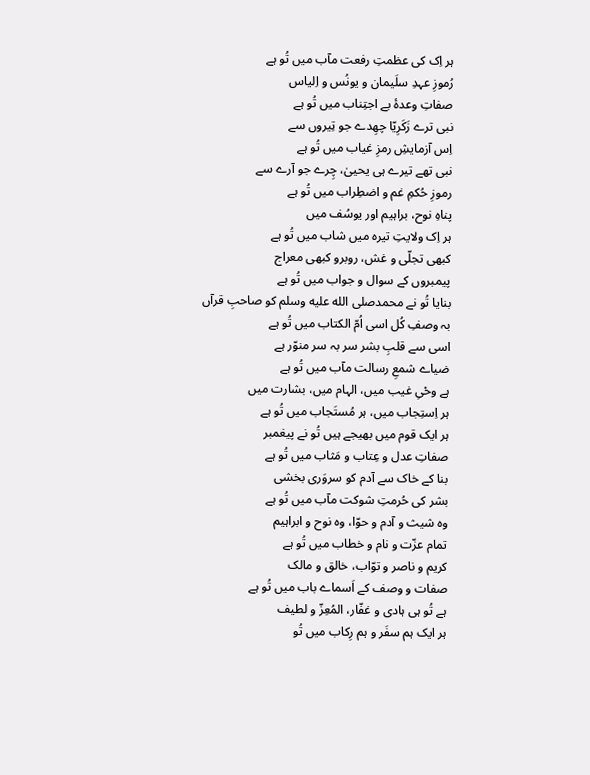ہر اِک کی عظمتِ رفعت مآب میں تُو ہے
رُموزِ عہدِ سلَیمان و یونُس و اِلیاس
صفاتِ وعدۂ بے اجتِناب میں تُو ہے
نبی ترے زَکَرِیّا چھِدے جو تِیروں سے
اِس آزمایشِ رمزِ غیاب میں تُو ہے
نبی تھے تیرے ہی یحییٰ، چِرے جو آرے سے
رموزِ حُکمِ غم و اضطِراب میں تُو ہے
پناہِ نوح، براہیم اور یوسُف میں
ہر اِک ولایتِ تیرہ میں شاب میں تُو ہے
کبھی تجلّی و غش، روبرو کبھی معراج
پیمبروں کے سوال و جواب میں تُو ہے
بنایا تُو نے محمدصلى الله عليه وسلم کو صاحبِ قرآں
بہ وصفِ کُل اسی اُمّ الکتاب میں تُو ہے
اسی سے قلبِ بشر سر بہ سر منوّر ہے
ضیاے شمعِ رسالت مآب میں تُو ہے
ہے وحْیِ غیب میں، الہام میں، بشارت میں
ہر اِستِجاب میں، ہر مُستَجاب میں تُو ہے
ہر ایک قوم میں بھیجے ہیں تُو نے پیغمبر
صفاتِ عدل و عِتاب و مَثاب میں تُو ہے
بنا کے خاک سے آدم کو سروَری بخشی
بشر کی حُرمتِ شوکت مآب میں تُو ہے
وہ شیث و آدم و حوّا، وہ نوح و ابراہیم
تمام عزّت و نام و خطاب میں تُو ہے
کریم و ناصر و توّاب، خالق و مالک
صفات و وصف کے اَسماے باب میں تُو ہے
ہے تُو ہی ہادی و غفّار، المُعِزّ و لطیف
ہر ایک ہم سفَر و ہم رِکاب میں تُو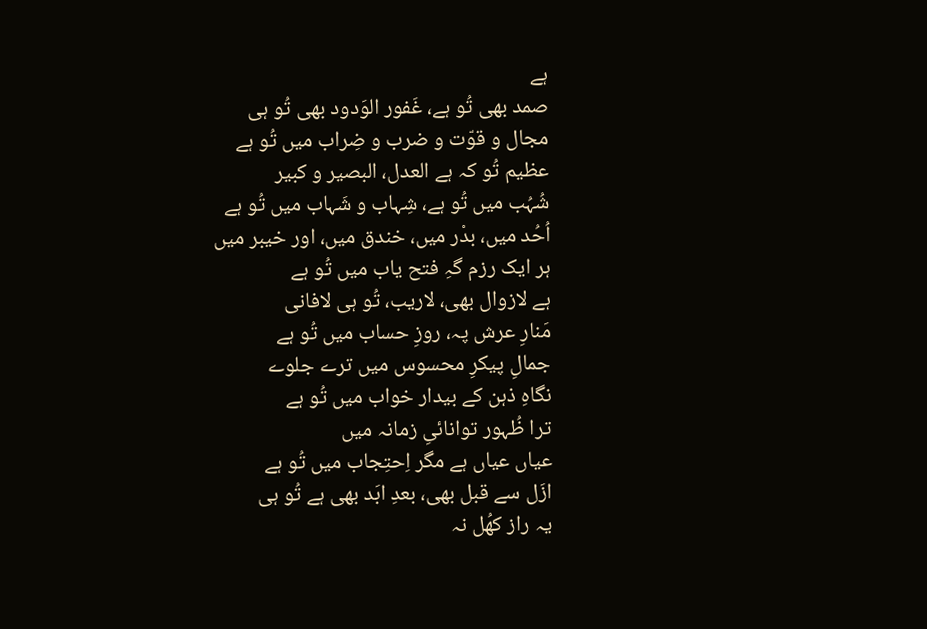ہے
صمد بھی تُو ہے، غَفور الوَدود بھی تُو ہی
مجال و قوّت و ضرب و ضِراب میں تُو ہے
عظیم تُو کہ ہے العدل، البصیر و کبیر
شُہُب میں تُو ہے، شِہاب و شَہاب میں تُو ہے
اُحُد میں، بدْر میں، خندق میں، اور خیبر میں
ہر ایک رزم گہِ فتح یاب میں تُو ہے
ہے لازوال بھی، لاریب، تُو ہی لافانی
مَنارِ عرش پہ، روزِ حساب میں تُو ہے
جمالِ پیکرِ محسوس میں ترے جلوے
نگاہِ ذہن کے بیدار خواب میں تُو ہے
ترا ظُہور توانائیِ زمانہ میں
عیاں عیاں ہے مگر اِحتِجاب میں تُو ہے
ازَل سے قبل بھی، بعدِ ابَد بھی ہے تُو ہی
یہ راز کھُل نہ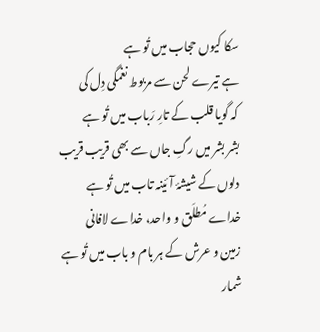سکا کیوں حجاب میں تُو ہے
ہے تیرے لحن سے مربوط نغمگی دِل کی
کہ گویا قلب کے تارِ رَباب میں تُو ہے
بشر بشر میں رگِ جاں سے بھی قریب قریب
دلوں کے شیشۂ آئینہ تاب میں تُو ہے
خداے مُطلَق و واحد، خداے لافانی
زمین و عرش کے ہر بام و باب میں تُو ہے
شمار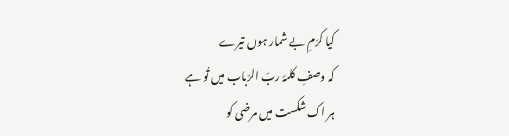کیا کرَمِ بے شمار ہوں تیرے
کہ وصفِ کلمۂ ربّ الرّباب میں تُو ہے
ہر اک شکست میں مرضی کو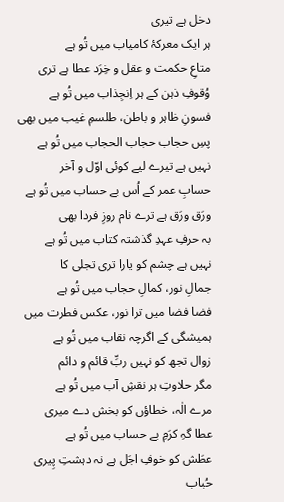دخل ہے تیری
ہر ایک معرکۂ کامیاب میں تُو ہے
متاعِ حکمت و عقل و خِرَد عطا ہے تری
وُقوفِ ذہن کے ہر اِنجِذاب میں تُو ہے
فسونِ ظاہر و باطن، طلسمِ غیب میں بھی
پسِ حجاب حجاب الحجاب میں تُو ہے
نہیں ہے تیرے لیے کوئی اوّل و آخر
حسابِ عمر کے اُس بے حساب میں تُو ہے
ورَق ورَق ہے ترے نام روزِ فردا بھی
بہ حرفِ عہدِ گذشتہ کتاب میں تُو ہے
نہیں ہے چشم کو یارا تری تجلی کا
جمالِ نور، کمالِ حجاب میں تُو ہے
فضا فضا میں ترا نور، عکس فطرت میں
ہمیشگی کے اگرچہ نقاب میں تُو ہے
زوال تجھ کو نہیں ربِّ قائم و دائم
مگر حلاوتِ ہر نقشِ آب میں تُو ہے
مرے الٰہ، خطاؤں کو بخش دے میری
عطا گہِ کرَمِ بے حساب میں تُو ہے
عطَش کو خوفِ اجَل ہے نہ دہشتِ پِیری
حُباب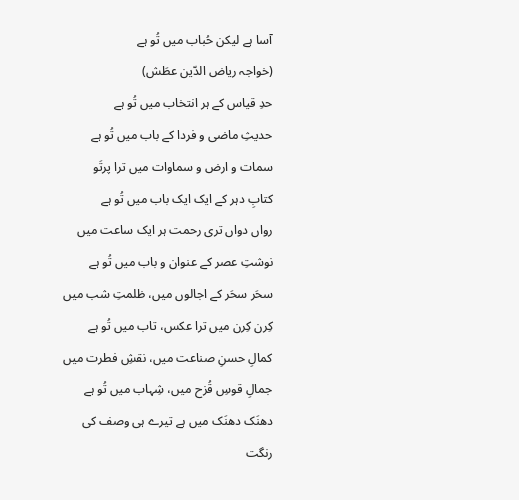آسا ہے لیکن حُباب میں تُو ہے
(خواجہ ریاض الدّین عطَش)
حدِ قیاس کے ہر انتخاب میں تُو ہے
حدیثِ ماضی و فردا کے باب میں تُو ہے
سمات و ارض و سماوات میں ترا پرتَو
کتابِ دہر کے ایک ایک باب میں تُو ہے
رواں دواں تری رحمت ہر ایک ساعت میں
نوشتِ عصر کے عنوان و باب میں تُو ہے
سحَر سحَر کے اجالوں میں، ظلمتِ شب میں
کِرن کِرن میں ترا عکس، تاب میں تُو ہے
کمالِ حسنِ صناعت میں، نقشِ فطرت میں
جمالِ قوسِ قُزح میں، شِہاب میں تُو ہے
دھنَک دھنَک میں ہے تیرے ہی وصف کی رنگت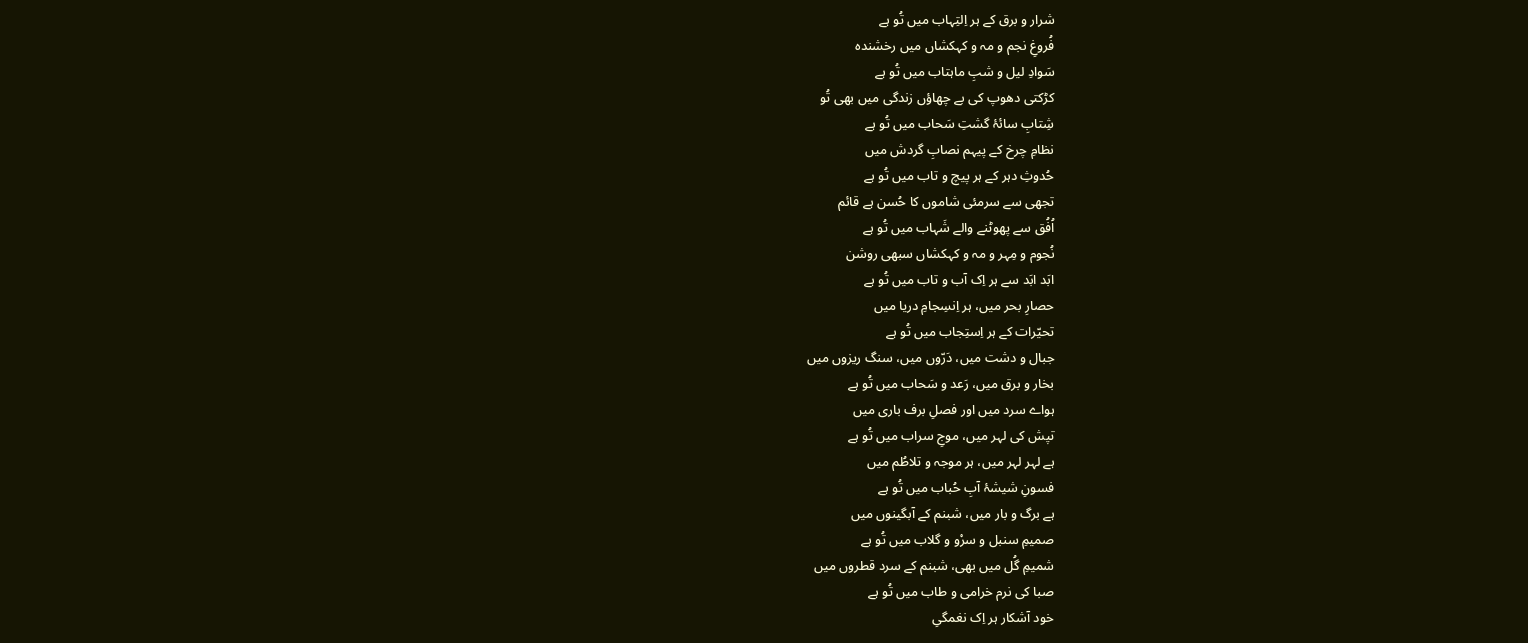شرار و برق کے ہر اِلتِہاب میں تُو ہے
فُروغِ نجم و مہ و کہکشاں میں رخشندہ
سَوادِ لیل و شبِ ماہتاب میں تُو ہے
کڑکتی دھوپ کی بے چھاؤں زندگی میں بھی تُو
شِتابِ سائۂ گشتِ سَحاب میں تُو ہے
نظامِ چرخ کے پیہم نصابِ گردش میں
حُدوثِ دہر کے ہر پیچ و تاب میں تُو ہے
تجھی سے سرمئی شاموں کا حُسن ہے قائم
اُفُق سے پھوٹنے والے شَہاب میں تُو ہے
نُجوم و مِہر و مہ و کہکشاں سبھی روشن
ابَد ابَد سے ہر اِک آب و تاب میں تُو ہے
حصارِ بحر میں، ہر اِنسِجامِ دریا میں
تحیّرات کے ہر اِستِجاب میں تُو ہے
جبال و دشت میں، دَرّوں میں، سنگ ریزوں میں
بخار و برق میں، رَعد و سَحاب میں تُو ہے
ہواے سرد میں اور فصلِ برف باری میں
تپش کی لہر میں، موجِ سراب میں تُو ہے
ہے لہر لہر میں، ہر موجہ و تلاطُم میں
فسونِ شیشۂ آبِ حُباب میں تُو ہے
ہے برگ و بار میں، شبنم کے آبگینوں میں
صمیمِ سنبل و سرْو و گلاب میں تُو ہے
شمیمِ گُل میں بھی، شبنم کے سرد قطروں میں
صبا کی نرم خرامی و طاب میں تُو ہے
خود آشکار ہر اِک نغمگیِ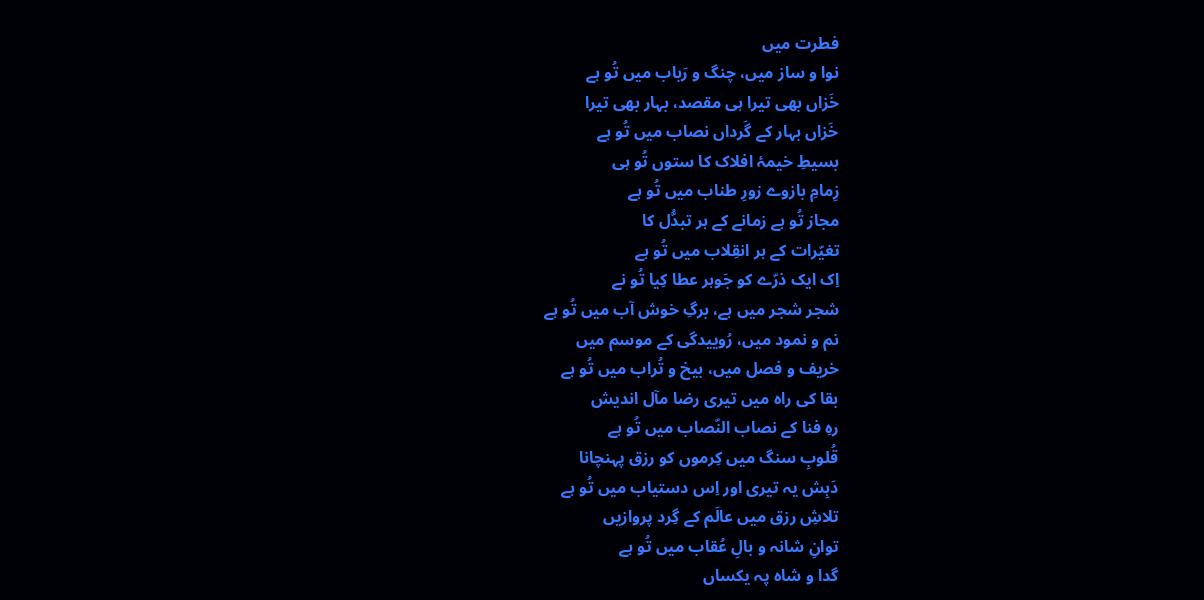فطرت میں
نوا و ساز میں، چنگ و رَباب میں تُو ہے
خَزاں بھی تیرا ہی مقصد، بہار بھی تیرا
خَزاں بہار کے گَرداں نصاب میں تُو ہے
بسیطِ خیمۂ افلاک کا ستوں تُو ہی
زِمامِ بازوے زورِ طناب میں تُو ہے
مجاز تُو ہے زمانے کے ہر تبدُّل کا
تغیّرات کے ہر انقِلاب میں تُو ہے
اِک ایک ذرّے کو جَوہر عطا کِیا تُو نے
شجر شجر میں ہے، برگِ خوش آب میں تُو ہے
نم و نمود میں، رُوییدگی کے موسم میں
خریف و فصل میں، بیخ و تُراب میں تُو ہے
بقا کی راہ میں تیری رضا مآل اندیش
رہِ فنا کے نصاب النّصاب میں تُو ہے
قُلوبِ سنگ میں کِرموں کو رزق پہنچانا
دَہِش یہ تیری اور اِس دستیاب میں تُو ہے
تلاشِ رزق میں عالَم کے گِرد پروازیں
توانِ شانہ و بالِ عُقاب میں تُو ہے
گدا و شاہ پہ یکساں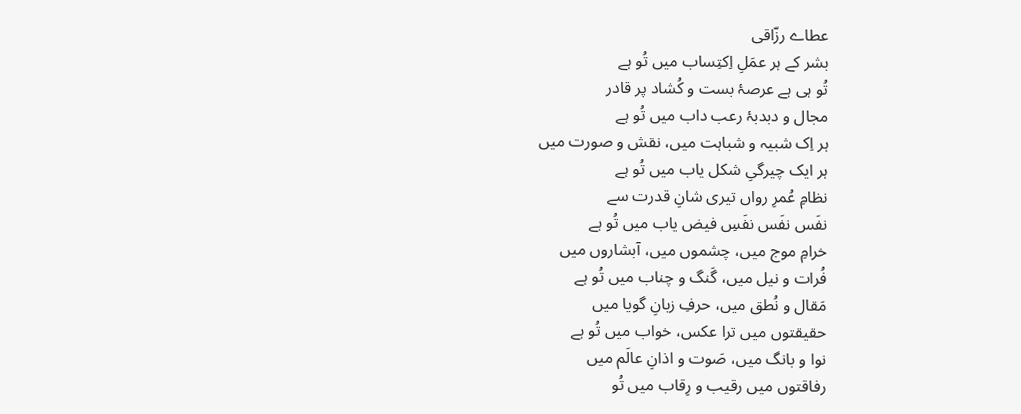عطاے رزّاقی
بشر کے ہر عمَلِ اِکتِساب میں تُو ہے
تُو ہی ہے عرصۂ بست و کُشاد پر قادر
مجال و دبدبۂ رعب داب میں تُو ہے
ہر اِک شبیہ و شباہت میں، نقش و صورت میں
ہر ایک چیرگیِ شکل یاب میں تُو ہے
نظامِ عُمرِ رواں تیری شانِ قدرت سے
نفَس نفَس نفَسِ فیض یاب میں تُو ہے
خرامِ موج میں، چشموں میں، آبشاروں میں
فُرات و نیل میں، گَنگ و چناب میں تُو ہے
مَقال و نُطق میں، حرفِ زبانِ گویا میں
حقیقتوں میں ترا عکس، خواب میں تُو ہے
نوا و بانگ میں، صَوت و اذانِ عالَم میں
رفاقتوں میں رقیب و رِقاب میں تُو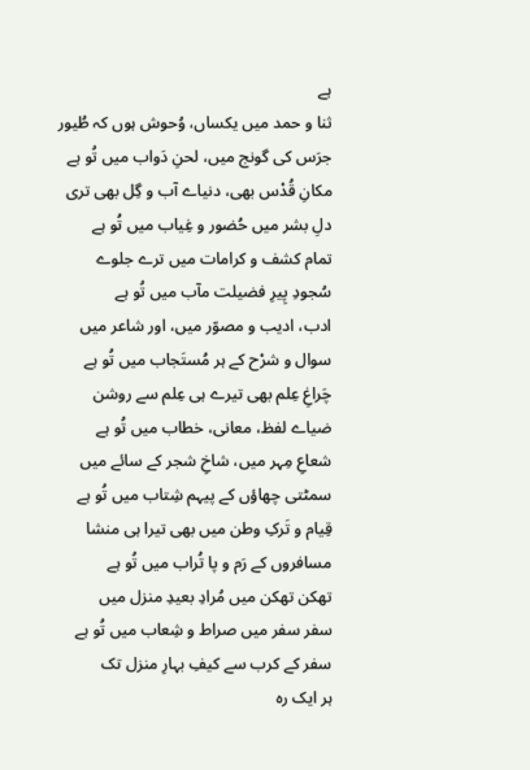ہے
ثنا و حمد میں یکساں، وُحوش ہوں کہ طُیور
جرَس کی گونج میں، لحنِ دَواب میں تُو ہے
مکانِ قُدْس بھی، دنیاے آب و گِل بھی تری
دلِ بشر میں حُضور و غِیاب میں تُو ہے
تمام کشف و کرامات میں ترے جلوے
سُجودِ پِیرِ فضیلت مآب میں تُو ہے
ادب، ادیب و مصوّر میں، اور شاعر میں
سوال و شرْح کے ہر مُستَجاب میں تُو ہے
چَراغِ عِلم بھی تیرے ہی عِلم سے روشن
ضیاے لفظ، معانی، خطاب میں تُو ہے
شعاعِ مِہر میں، شاخِ شجر کے سائے میں
سمٹتی چھاؤں کے پیہم شِتاب میں تُو ہے
قِیام و تَرکِ وطن میں بھی تیرا ہی منشا
مسافروں کے رَم و پا تُراب میں تُو ہے
تھکن تھکن میں مُرادِ بعیدِ منزل میں
سفر سفر میں صراط و شِعاب میں تُو ہے
سفر کے کرب سے کیفِ بہارِ منزل تک
ہر ایک رہ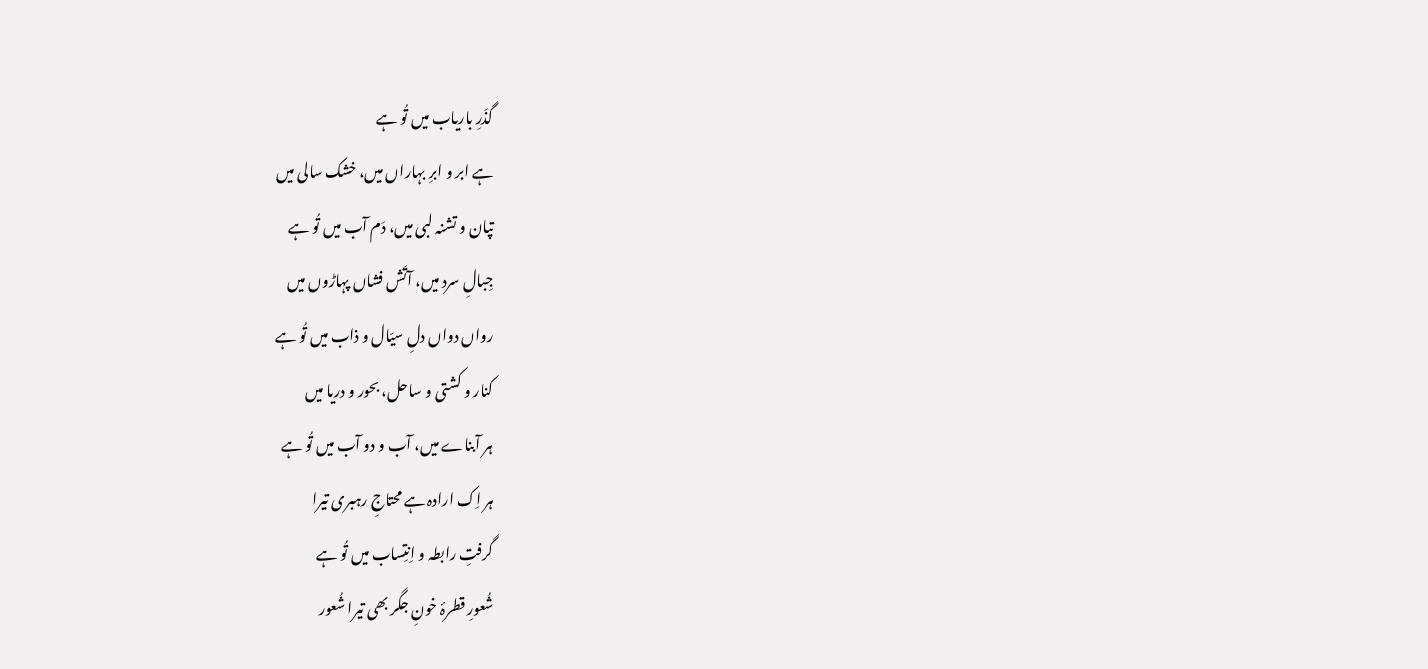گذَرِ باریاب میں تُو ہے
ہے ابر و ابرِ بہاراں میں، خشک سالی میں
تپان و تشنہ لبی میں، دَم آب میں تُو ہے
جِبالِ سرد میں، آتَش فشاں پہاڑوں میں
رواں دواں دلِ سیّال و ذاب میں تُو ہے
کنار و کشتی و ساحل، بحور و دریا میں
ہر آبناے میں، آب و دو آب میں تُو ہے
ہر اِک ارادہ ہے محتاجِ رہبری تیرا
گرفتِ رابطہ و اِنتِساب میں تُو ہے
شُعورِ قطرۂ خونِ جگر بھی تیرا شُعور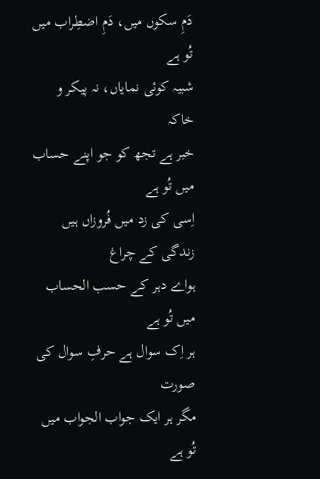دَمِ سکوں میں، دَمِ اضطِراب میں تُو ہے
شبیہ کوئی نمایاں، نہ پیکر و خاکہ
خبر ہے تجھ کو جو اپنے حساب میں تُو ہے
اِسی کی زد میں فُروزاں ہیں زندگی کے چراغ
ہواے دہر کے حسب الحساب میں تُو ہے
ہر اِک سوال ہے حرفِ سوال کی صورت
مگر ہر ایک جواب الجواب میں تُو ہے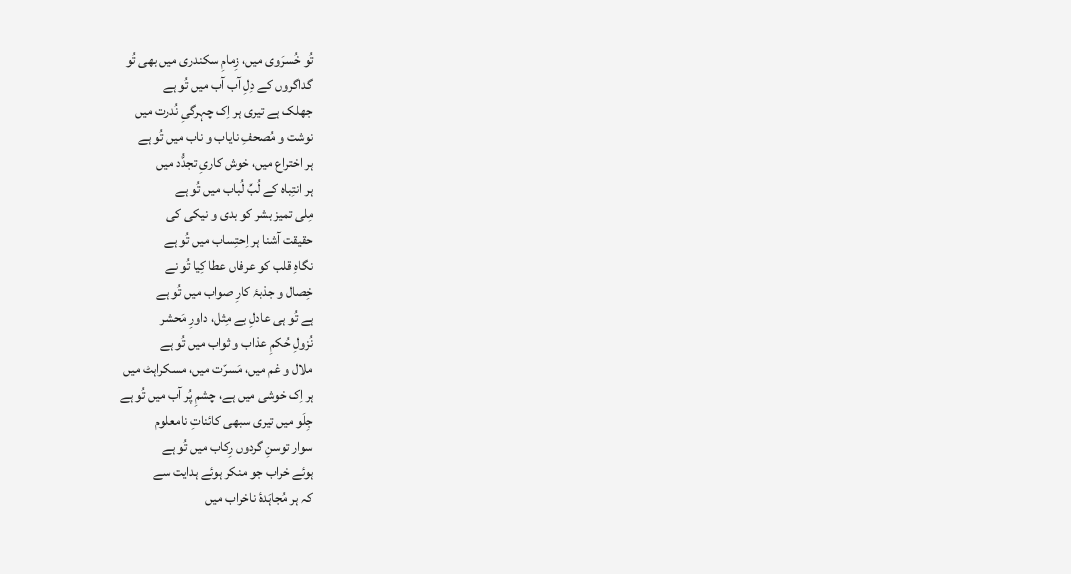تُو خُسرَوی میں، زِمامِ سکندری میں بھی تُو
گداگروں کے دِلِ آب آب میں تُو ہے
جھلک ہے تیری ہر اِک چہرگیِ نُدرت میں
نوشت و مُصحفِ نایاب و ناب میں تُو ہے
ہر اختراع میں، خوش کاریِ تجدُّد میں
ہر انتِباہ کے لُبِّ لُباب میں تُو ہے
مِلی تمیز بشر کو بدی و نیکی کی
حقیقت آشنا ہر اِحتِساب میں تُو ہے
نگاہِ قلب کو عرفاں عطا کِیا تُو نے
خِصال و جذبۂ کارِ صواب میں تُو ہے
ہے تُو ہی عادلِ بے مِثل، داورِ مَحشر
نُزولِ حُکمِ عذاب و ثواب میں تُو ہے
ملال و غم میں، مَسرّت میں، مسکراہٹ میں
ہر اِک خوشی میں ہے، چشمِ پُر آب میں تُو ہے
جِلَو میں تیری سبھی کائناتِ نامعلوم
سوار توسنِ گردوں رِکاب میں تُو ہے
ہوئے خراب جو منکر ہوئے ہدایت سے
کہ ہر مُجاہَدۂ ناخراب میں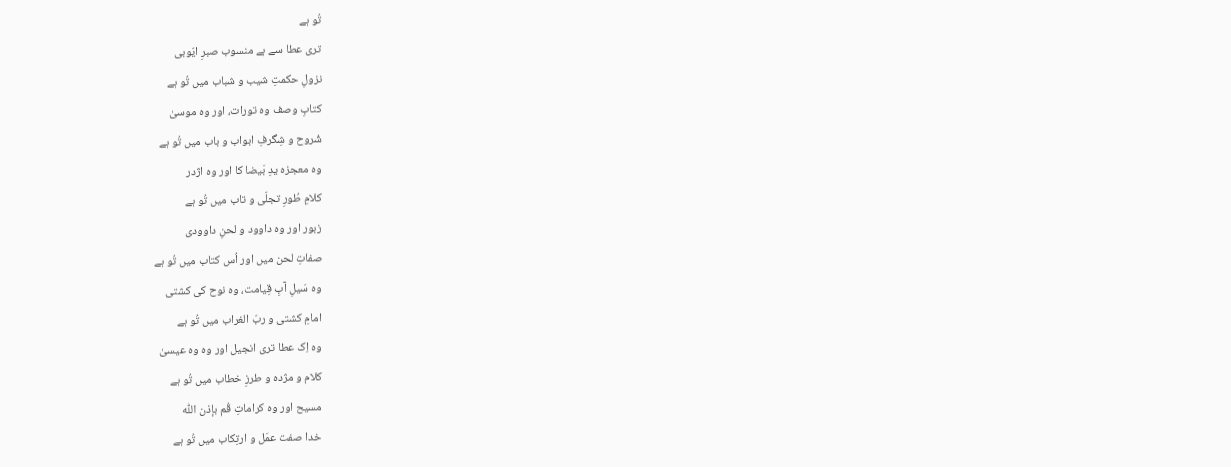تُو ہے
تری عطا سے ہے منسوب صبرِ ایّوبی
نزولِ حکمتِ شیب و شباب میں تُو ہے
کتابِ وصف وہ تورات، اور وہ موسیٰ
شُروح و شِگرفِ ابواب و باب میں تُو ہے
وہ معجزہ یدِ بَیضا کا اور وہ اژدر
کلامِ طُورِ تجلّی و تاب میں تُو ہے
زبور اور وہ داوود و لحنِ داوودی
صفاتِ لحن میں اور اُس کتاب میں تُو ہے
وہ سَیلِ آبِ قِیامت، وہ نوح کی کشتی
امامِ کشتی و ربّ الغراب میں تُو ہے
وہ اِک عطا تری انجیل اور وہ وہ عیسیٰ
کلام و مژدہ و طرزِ خطاب میں تُو ہے
مسیح اور وہ کراماتِ قُم بإذن اللّٰه
خدا صفت عمَل و ارتِکاب میں تُو ہے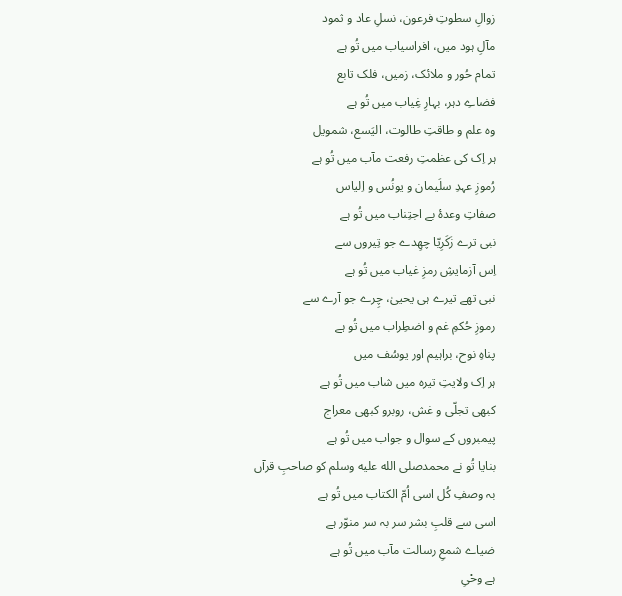زوالِ سطوتِ فرعون، نسلِ عاد و ثمود
مآلِ ہود میں، افراسیاب میں تُو ہے
تمام حُور و ملائک، زمیں، فلک تابع
فضاےِ دہر، بہارِ غِیاب میں تُو ہے
وہ علم و طاقتِ طالوت، الیَسع، شمویل
ہر اِک کی عظمتِ رفعت مآب میں تُو ہے
رُموزِ عہدِ سلَیمان و یونُس و اِلیاس
صفاتِ وعدۂ بے اجتِناب میں تُو ہے
نبی ترے زَکَرِیّا چھِدے جو تِیروں سے
اِس آزمایشِ رمزِ غیاب میں تُو ہے
نبی تھے تیرے ہی یحییٰ، چِرے جو آرے سے
رموزِ حُکمِ غم و اضطِراب میں تُو ہے
پناہِ نوح، براہیم اور یوسُف میں
ہر اِک ولایتِ تیرہ میں شاب میں تُو ہے
کبھی تجلّی و غش، روبرو کبھی معراج
پیمبروں کے سوال و جواب میں تُو ہے
بنایا تُو نے محمدصلى الله عليه وسلم کو صاحبِ قرآں
بہ وصفِ کُل اسی اُمّ الکتاب میں تُو ہے
اسی سے قلبِ بشر سر بہ سر منوّر ہے
ضیاے شمعِ رسالت مآب میں تُو ہے
ہے وحْیِ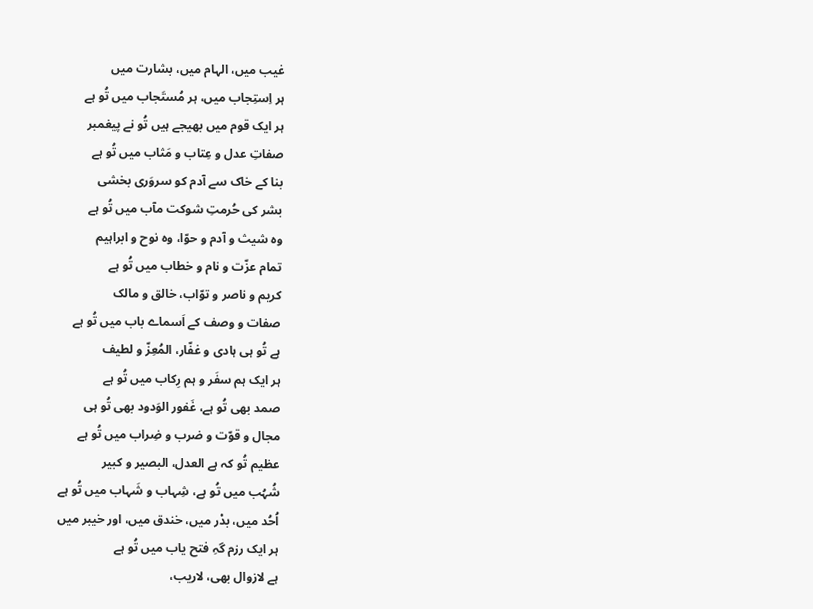غیب میں، الہام میں، بشارت میں
ہر اِستِجاب میں، ہر مُستَجاب میں تُو ہے
ہر ایک قوم میں بھیجے ہیں تُو نے پیغمبر
صفاتِ عدل و عِتاب و مَثاب میں تُو ہے
بنا کے خاک سے آدم کو سروَری بخشی
بشر کی حُرمتِ شوکت مآب میں تُو ہے
وہ شیث و آدم و حوّا، وہ نوح و ابراہیم
تمام عزّت و نام و خطاب میں تُو ہے
کریم و ناصر و توّاب، خالق و مالک
صفات و وصف کے اَسماے باب میں تُو ہے
ہے تُو ہی ہادی و غفّار، المُعِزّ و لطیف
ہر ایک ہم سفَر و ہم رِکاب میں تُو ہے
صمد بھی تُو ہے، غَفور الوَدود بھی تُو ہی
مجال و قوّت و ضرب و ضِراب میں تُو ہے
عظیم تُو کہ ہے العدل، البصیر و کبیر
شُہُب میں تُو ہے، شِہاب و شَہاب میں تُو ہے
اُحُد میں، بدْر میں، خندق میں، اور خیبر میں
ہر ایک رزم گہِ فتح یاب میں تُو ہے
ہے لازوال بھی، لاریب،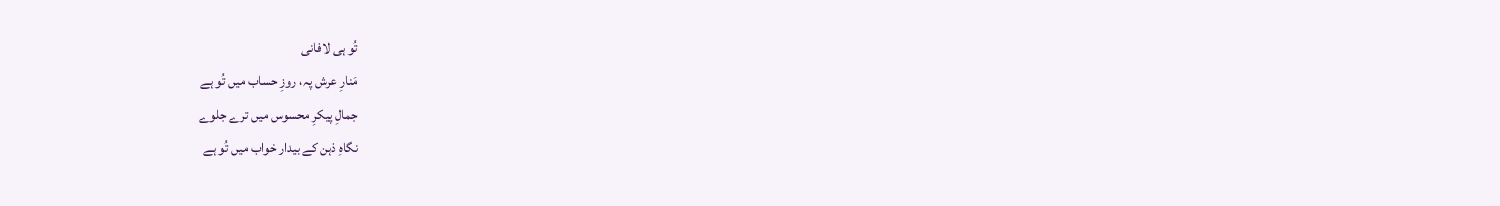تُو ہی لافانی
مَنارِ عرش پہ، روزِ حساب میں تُو ہے
جمالِ پیکرِ محسوس میں ترے جلوے
نگاہِ ذہن کے بیدار خواب میں تُو ہے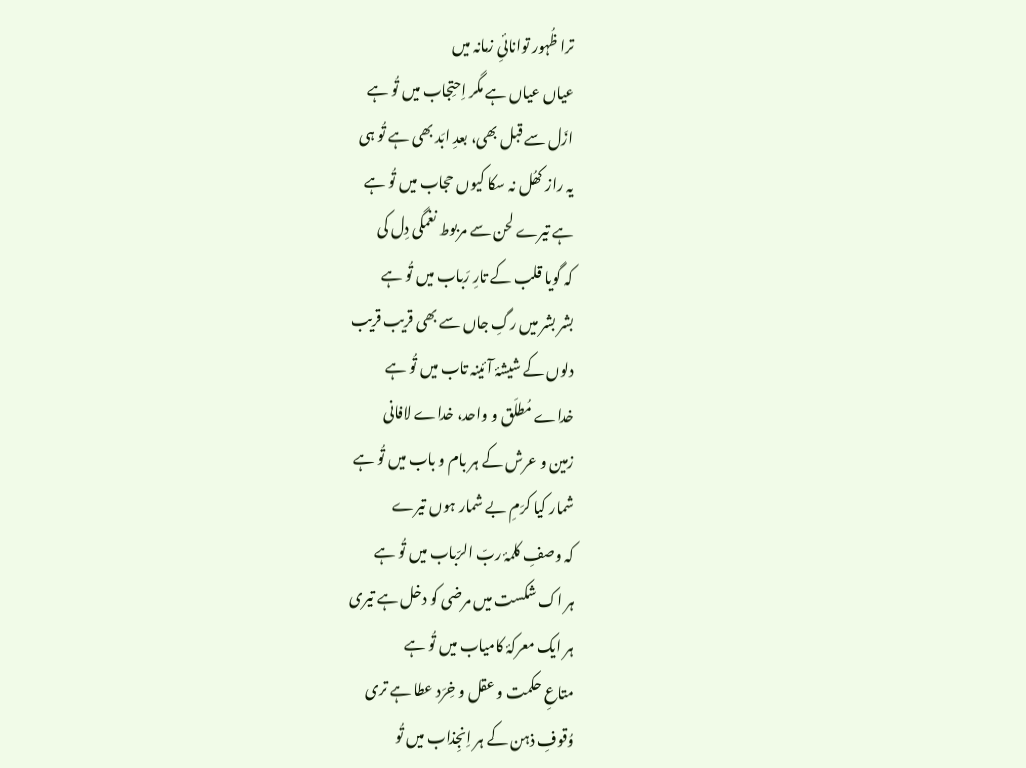ترا ظُہور توانائیِ زمانہ میں
عیاں عیاں ہے مگر اِحتِجاب میں تُو ہے
ازَل سے قبل بھی، بعدِ ابَد بھی ہے تُو ہی
یہ راز کھُل نہ سکا کیوں حجاب میں تُو ہے
ہے تیرے لحن سے مربوط نغمگی دِل کی
کہ گویا قلب کے تارِ رَباب میں تُو ہے
بشر بشر میں رگِ جاں سے بھی قریب قریب
دلوں کے شیشۂ آئینہ تاب میں تُو ہے
خداے مُطلَق و واحد، خداے لافانی
زمین و عرش کے ہر بام و باب میں تُو ہے
شمار کیا کرَمِ بے شمار ہوں تیرے
کہ وصفِ کلمۂ ربّ الرّباب میں تُو ہے
ہر اک شکست میں مرضی کو دخل ہے تیری
ہر ایک معرکۂ کامیاب میں تُو ہے
متاعِ حکمت و عقل و خِرَد عطا ہے تری
وُقوفِ ذہن کے ہر اِنجِذاب میں تُو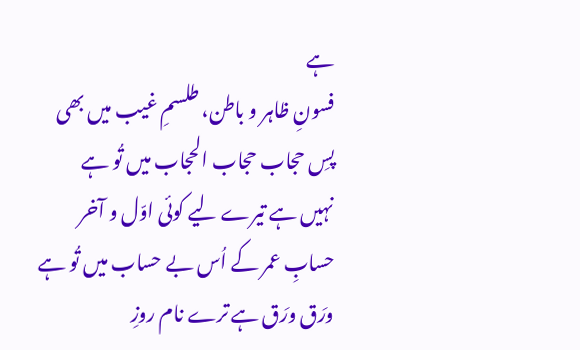ہے
فسونِ ظاہر و باطن، طلسمِ غیب میں بھی
پسِ حجاب حجاب الحجاب میں تُو ہے
نہیں ہے تیرے لیے کوئی اوّل و آخر
حسابِ عمر کے اُس بے حساب میں تُو ہے
ورَق ورَق ہے ترے نام روزِ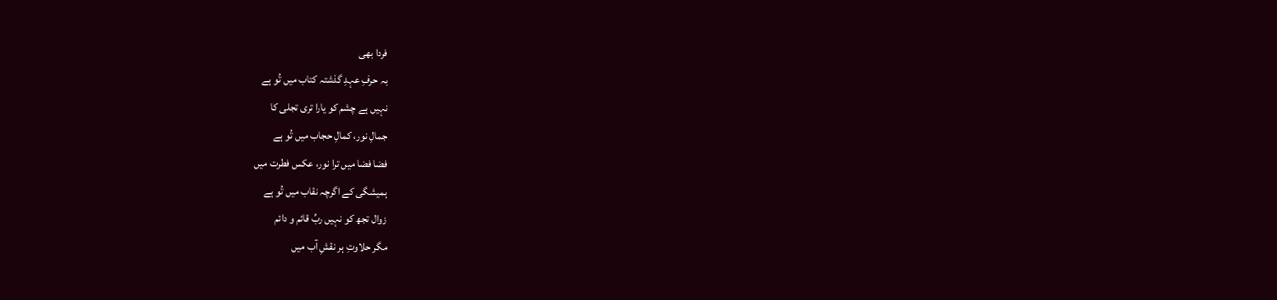فردا بھی
بہ حرفِ عہدِ گذشتہ کتاب میں تُو ہے
نہیں ہے چشم کو یارا تری تجلی کا
جمالِ نور، کمالِ حجاب میں تُو ہے
فضا فضا میں ترا نور، عکس فطرت میں
ہمیشگی کے اگرچہ نقاب میں تُو ہے
زوال تجھ کو نہیں ربِّ قائم و دائم
مگر حلاوتِ ہر نقشِ آب میں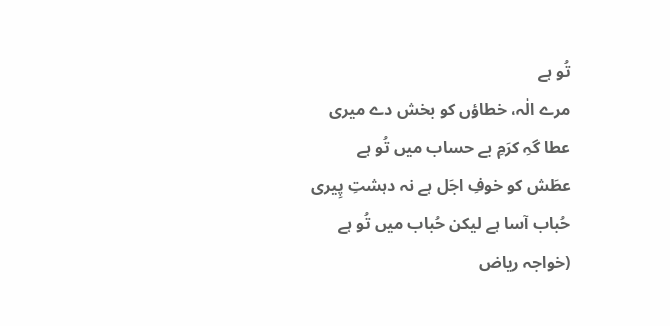تُو ہے
مرے الٰہ، خطاؤں کو بخش دے میری
عطا گہِ کرَمِ بے حساب میں تُو ہے
عطَش کو خوفِ اجَل ہے نہ دہشتِ پِیری
حُباب آسا ہے لیکن حُباب میں تُو ہے
(خواجہ ریاض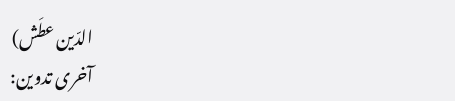الدّین عطَش)
آخری تدوین: